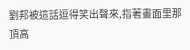劉邦被這話逗得笑出聲來,指著畫面里那頂高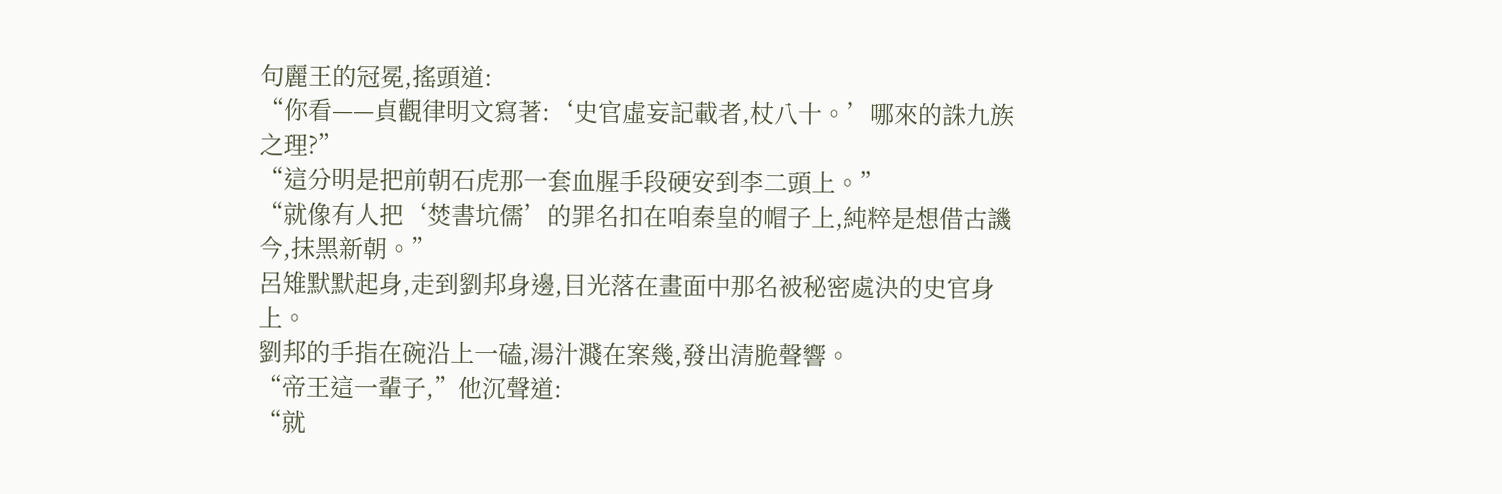句麗王的冠冕,搖頭道:
“你看——貞觀律明文寫著:‘史官虛妄記載者,杖八十。’哪來的誅九族之理?”
“這分明是把前朝石虎那一套血腥手段硬安到李二頭上。”
“就像有人把‘焚書坑儒’的罪名扣在咱秦皇的帽子上,純粹是想借古譏今,抹黑新朝。”
呂雉默默起身,走到劉邦身邊,目光落在畫面中那名被秘密處決的史官身上。
劉邦的手指在碗沿上一磕,湯汁濺在案幾,發出清脆聲響。
“帝王這一輩子,”他沉聲道:
“就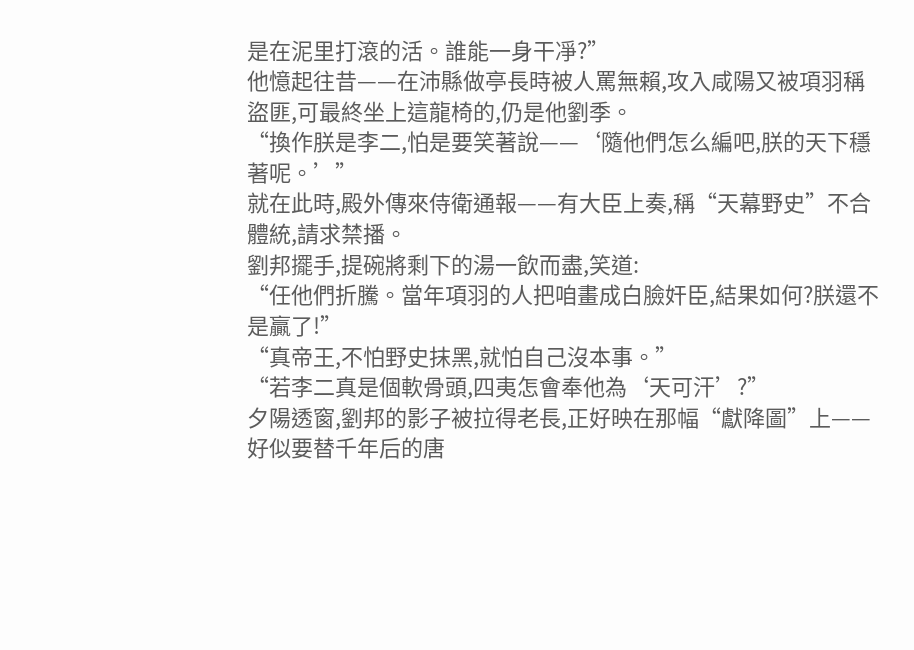是在泥里打滾的活。誰能一身干凈?”
他憶起往昔——在沛縣做亭長時被人罵無賴,攻入咸陽又被項羽稱盜匪,可最終坐上這龍椅的,仍是他劉季。
“換作朕是李二,怕是要笑著說——‘隨他們怎么編吧,朕的天下穩著呢。’”
就在此時,殿外傳來侍衛通報——有大臣上奏,稱“天幕野史”不合體統,請求禁播。
劉邦擺手,提碗將剩下的湯一飲而盡,笑道:
“任他們折騰。當年項羽的人把咱畫成白臉奸臣,結果如何?朕還不是贏了!”
“真帝王,不怕野史抹黑,就怕自己沒本事。”
“若李二真是個軟骨頭,四夷怎會奉他為‘天可汗’?”
夕陽透窗,劉邦的影子被拉得老長,正好映在那幅“獻降圖”上——
好似要替千年后的唐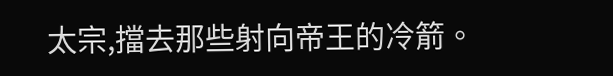太宗,擋去那些射向帝王的冷箭。